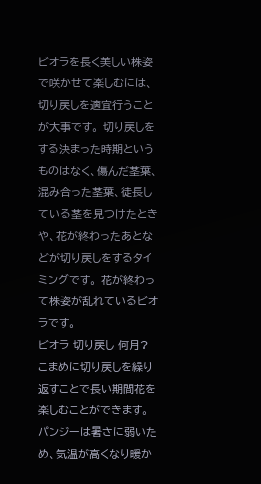ビオラを長く美しい株姿で咲かせて楽しむには、切り戻しを適宜行うことが大事です。 切り戻しをする決まった時期というものはなく、傷んだ茎葉、混み合った茎葉、徒長している茎を見つけたときや、花が終わったあとなどが切り戻しをするタイミングです。 花が終わって株姿が乱れているビオラです。
ビオラ 切り戻し 何月?
こまめに切り戻しを繰り返すことで長い期間花を楽しむことができます。 パンジーは暑さに弱いため、気温が高くなり暖か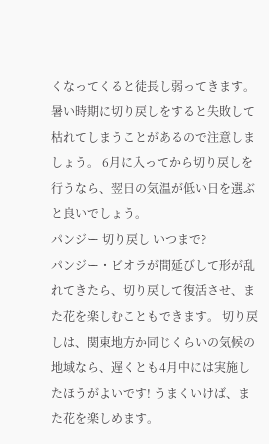くなってくると徒長し弱ってきます。 暑い時期に切り戻しをすると失敗して枯れてしまうことがあるので注意しましょう。 6月に入ってから切り戻しを行うなら、翌日の気温が低い日を選ぶと良いでしょう。
パンジー 切り戻し いつまで?
パンジー・ビオラが間延びして形が乱れてきたら、切り戻して復活させ、また花を楽しむこともできます。 切り戻しは、関東地方か同じくらいの気候の地域なら、遅くとも4月中には実施したほうがよいです! うまくいけば、また花を楽しめます。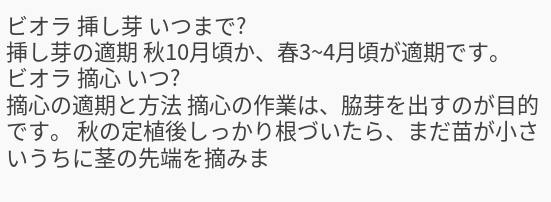ビオラ 挿し芽 いつまで?
挿し芽の適期 秋10月頃か、春3~4月頃が適期です。
ビオラ 摘心 いつ?
摘心の適期と方法 摘心の作業は、脇芽を出すのが目的です。 秋の定植後しっかり根づいたら、まだ苗が小さいうちに茎の先端を摘みま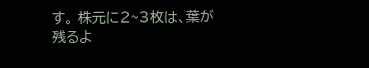す。 株元に2~3枚は、葉が残るよ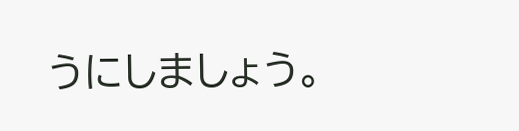うにしましょう。